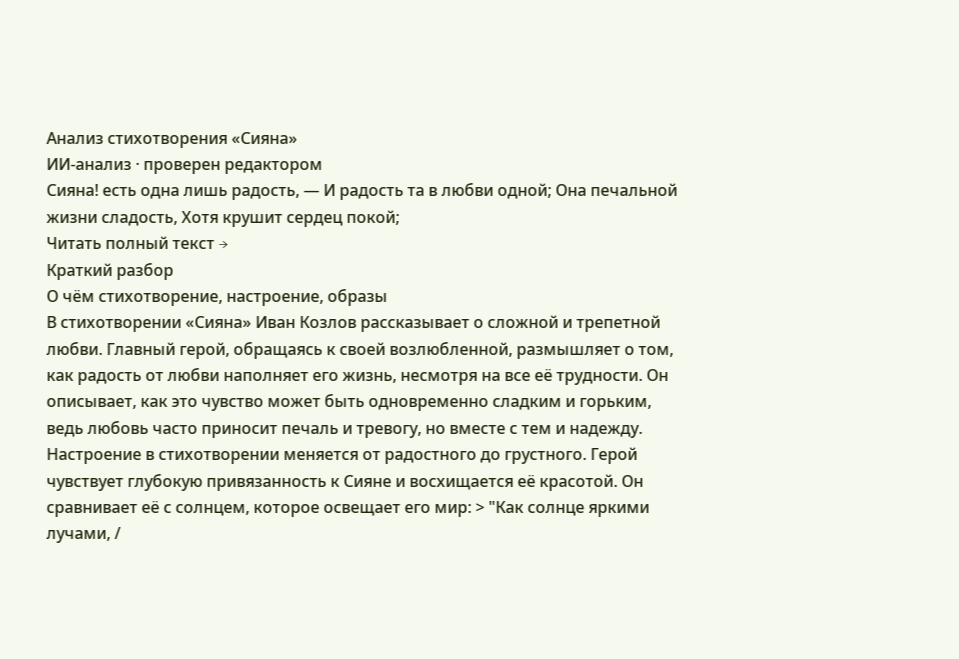Анализ стихотворения «Сияна»
ИИ-анализ · проверен редактором
Сияна! есть одна лишь радость, — И радость та в любви одной; Она печальной жизни сладость, Хотя крушит сердец покой;
Читать полный текст →
Краткий разбор
О чём стихотворение, настроение, образы
В стихотворении «Сияна» Иван Козлов рассказывает о сложной и трепетной любви. Главный герой, обращаясь к своей возлюбленной, размышляет о том, как радость от любви наполняет его жизнь, несмотря на все её трудности. Он описывает, как это чувство может быть одновременно сладким и горьким, ведь любовь часто приносит печаль и тревогу, но вместе с тем и надежду.
Настроение в стихотворении меняется от радостного до грустного. Герой чувствует глубокую привязанность к Сияне и восхищается её красотой. Он сравнивает её с солнцем, которое освещает его мир: > "Как солнце яркими лучами, /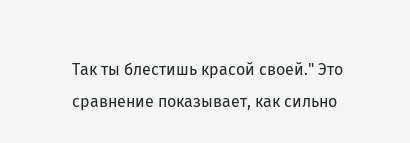Так ты блестишь красой своей." Это сравнение показывает, как сильно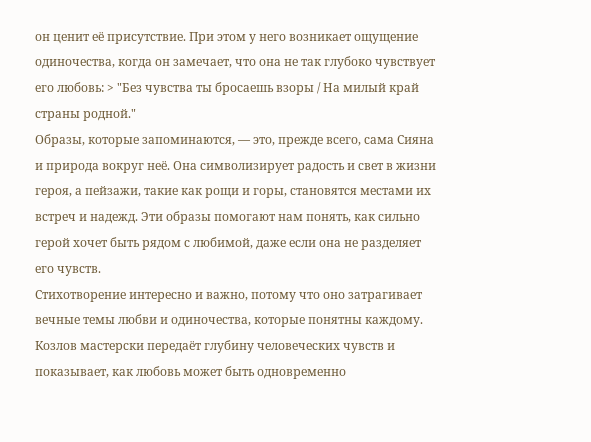он ценит её присутствие. При этом у него возникает ощущение одиночества, когда он замечает, что она не так глубоко чувствует его любовь: > "Без чувства ты бросаешь взоры / На милый край страны родной."
Образы, которые запоминаются, — это, прежде всего, сама Сияна и природа вокруг неё. Она символизирует радость и свет в жизни героя, а пейзажи, такие как рощи и горы, становятся местами их встреч и надежд. Эти образы помогают нам понять, как сильно герой хочет быть рядом с любимой, даже если она не разделяет его чувств.
Стихотворение интересно и важно, потому что оно затрагивает вечные темы любви и одиночества, которые понятны каждому. Козлов мастерски передаёт глубину человеческих чувств и показывает, как любовь может быть одновременно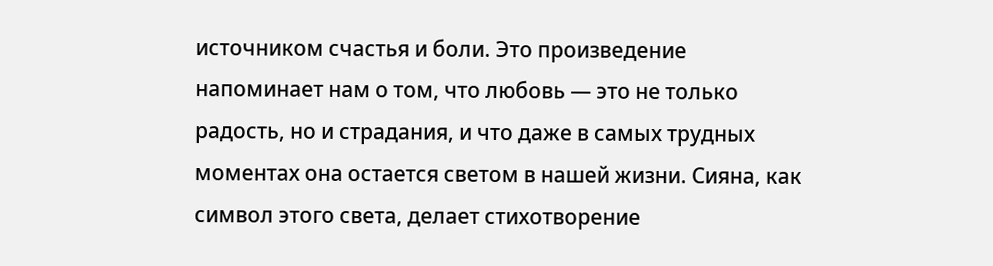источником счастья и боли. Это произведение напоминает нам о том, что любовь — это не только радость, но и страдания, и что даже в самых трудных моментах она остается светом в нашей жизни. Сияна, как символ этого света, делает стихотворение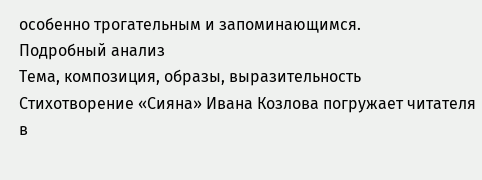особенно трогательным и запоминающимся.
Подробный анализ
Тема, композиция, образы, выразительность
Стихотворение «Сияна» Ивана Козлова погружает читателя в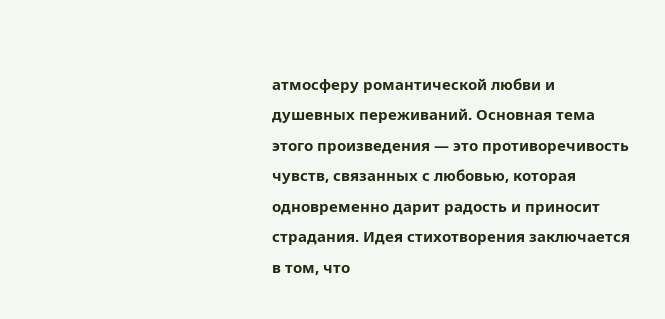атмосферу романтической любви и душевных переживаний. Основная тема этого произведения — это противоречивость чувств, связанных с любовью, которая одновременно дарит радость и приносит страдания. Идея стихотворения заключается в том, что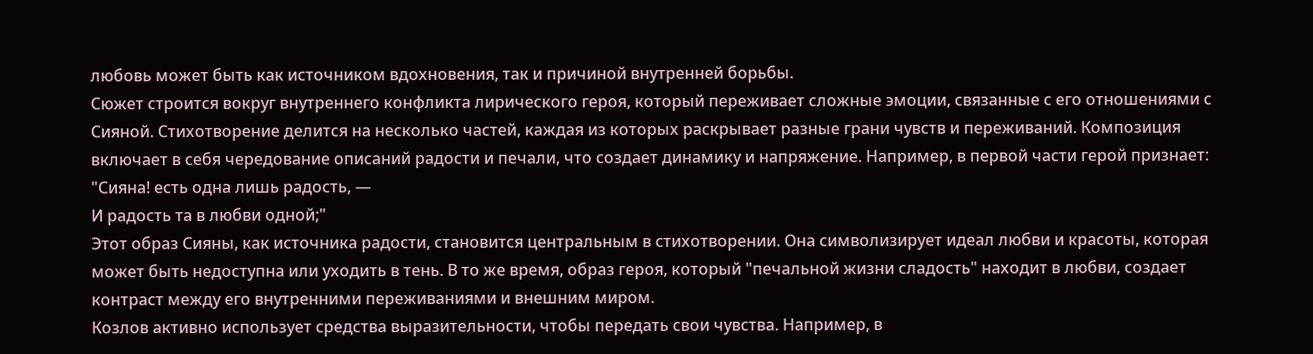любовь может быть как источником вдохновения, так и причиной внутренней борьбы.
Сюжет строится вокруг внутреннего конфликта лирического героя, который переживает сложные эмоции, связанные с его отношениями с Сияной. Стихотворение делится на несколько частей, каждая из которых раскрывает разные грани чувств и переживаний. Композиция включает в себя чередование описаний радости и печали, что создает динамику и напряжение. Например, в первой части герой признает:
"Сияна! есть одна лишь радость, —
И радость та в любви одной;"
Этот образ Сияны, как источника радости, становится центральным в стихотворении. Она символизирует идеал любви и красоты, которая может быть недоступна или уходить в тень. В то же время, образ героя, который "печальной жизни сладость" находит в любви, создает контраст между его внутренними переживаниями и внешним миром.
Козлов активно использует средства выразительности, чтобы передать свои чувства. Например, в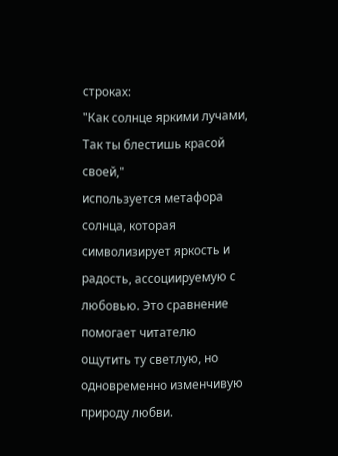строках:
"Как солнце яркими лучами,
Так ты блестишь красой своей,"
используется метафора солнца, которая символизирует яркость и радость, ассоциируемую с любовью. Это сравнение помогает читателю ощутить ту светлую, но одновременно изменчивую природу любви.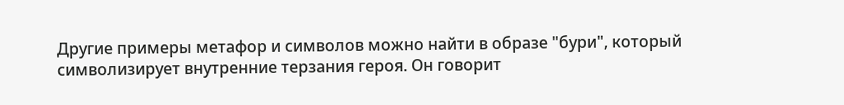Другие примеры метафор и символов можно найти в образе "бури", который символизирует внутренние терзания героя. Он говорит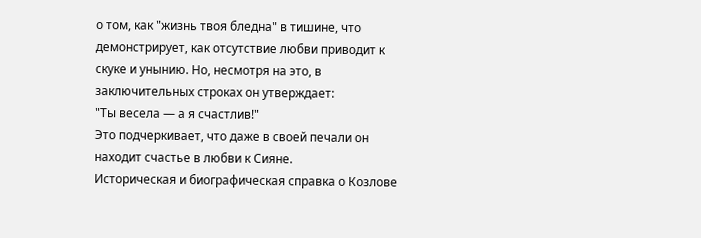о том, как "жизнь твоя бледна" в тишине, что демонстрирует, как отсутствие любви приводит к скуке и унынию. Но, несмотря на это, в заключительных строках он утверждает:
"Ты весела — а я счастлив!"
Это подчеркивает, что даже в своей печали он находит счастье в любви к Сияне.
Историческая и биографическая справка о Козлове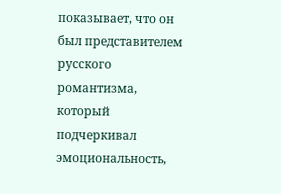показывает, что он был представителем русского романтизма, который подчеркивал эмоциональность,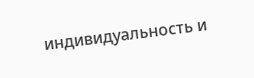индивидуальность и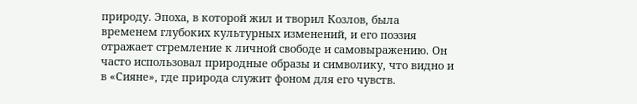природу. Эпоха, в которой жил и творил Козлов, была временем глубоких культурных изменений, и его поэзия отражает стремление к личной свободе и самовыражению. Он часто использовал природные образы и символику, что видно и в «Сияне», где природа служит фоном для его чувств.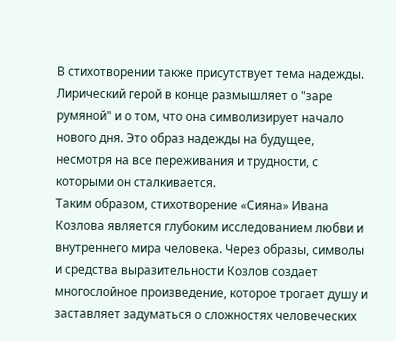В стихотворении также присутствует тема надежды. Лирический герой в конце размышляет о "заре румяной" и о том, что она символизирует начало нового дня. Это образ надежды на будущее, несмотря на все переживания и трудности, с которыми он сталкивается.
Таким образом, стихотворение «Сияна» Ивана Козлова является глубоким исследованием любви и внутреннего мира человека. Через образы, символы и средства выразительности Козлов создает многослойное произведение, которое трогает душу и заставляет задуматься о сложностях человеческих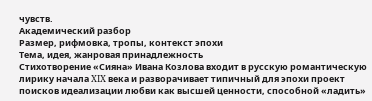чувств.
Академический разбор
Размер, рифмовка, тропы, контекст эпохи
Тема, идея, жанровая принадлежность
Стихотворение «Сияна» Ивана Козлова входит в русскую романтическую лирику начала XIX века и разворачивает типичный для эпохи проект поисков идеализации любви как высшей ценности, способной «ладить»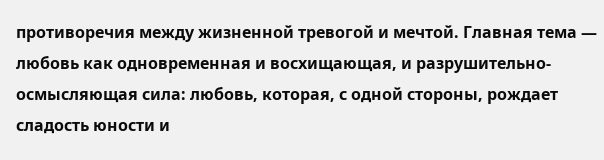противоречия между жизненной тревогой и мечтой. Главная тема — любовь как одновременная и восхищающая, и разрушительно-осмысляющая сила: любовь, которая, с одной стороны, рождает сладость юности и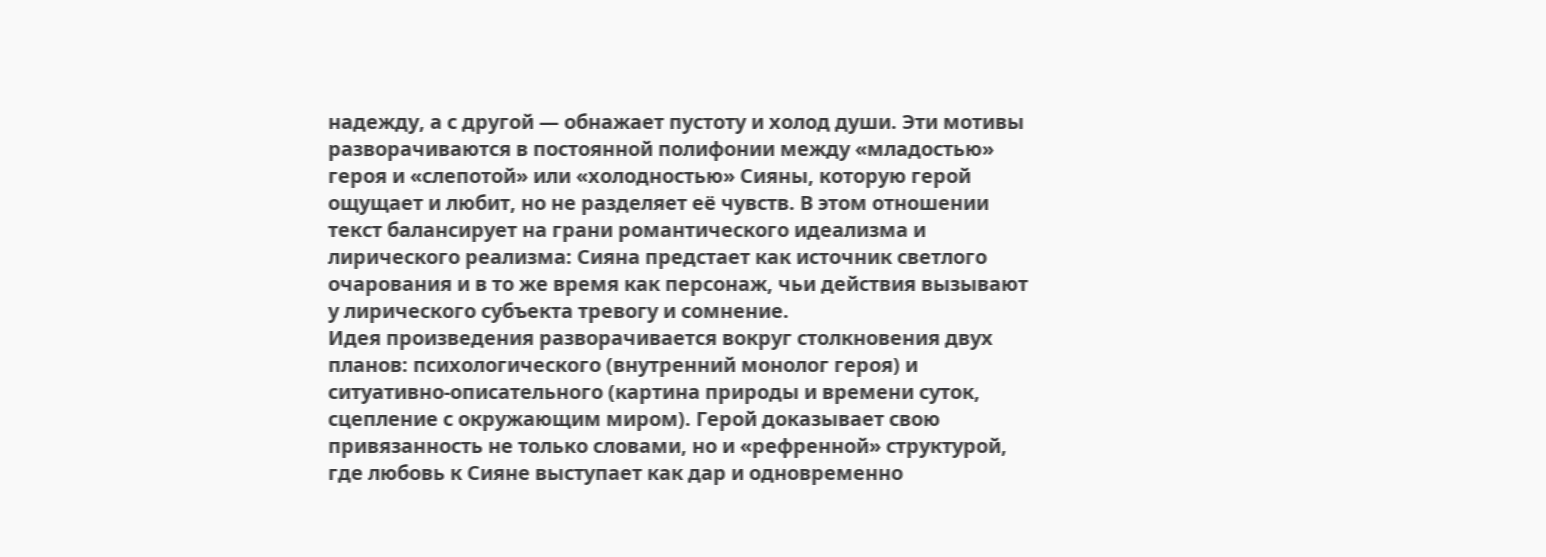надежду, а с другой — обнажает пустоту и холод души. Эти мотивы разворачиваются в постоянной полифонии между «младостью» героя и «слепотой» или «холодностью» Сияны, которую герой ощущает и любит, но не разделяет её чувств. В этом отношении текст балансирует на грани романтического идеализма и лирического реализма: Сияна предстает как источник светлого очарования и в то же время как персонаж, чьи действия вызывают у лирического субъекта тревогу и сомнение.
Идея произведения разворачивается вокруг столкновения двух планов: психологического (внутренний монолог героя) и ситуативно-описательного (картина природы и времени суток, сцепление с окружающим миром). Герой доказывает свою привязанность не только словами, но и «рефренной» структурой, где любовь к Сияне выступает как дар и одновременно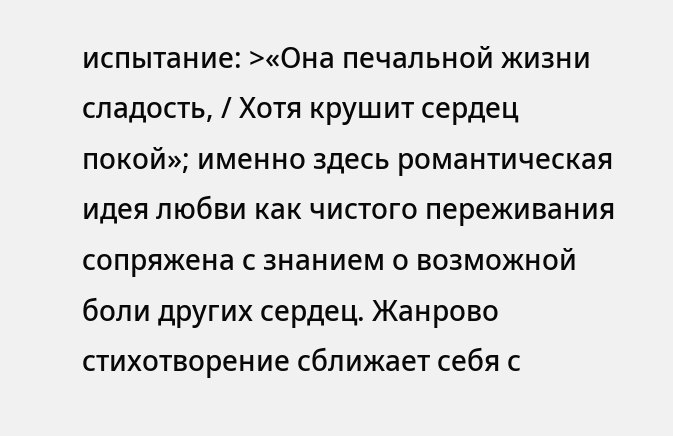испытание: >«Она печальной жизни сладость, / Хотя крушит сердец покой»; именно здесь романтическая идея любви как чистого переживания сопряжена с знанием о возможной боли других сердец. Жанрово стихотворение сближает себя с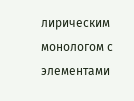лирическим монологом с элементами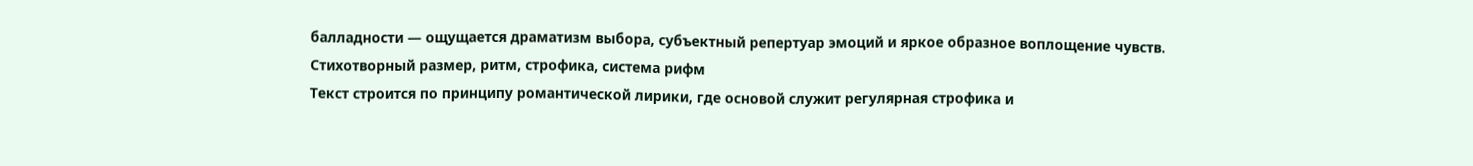балладности — ощущается драматизм выбора, субъектный репертуар эмоций и яркое образное воплощение чувств.
Стихотворный размер, ритм, строфика, система рифм
Текст строится по принципу романтической лирики, где основой служит регулярная строфика и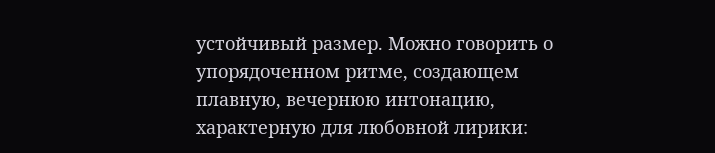устойчивый размер. Можно говорить о упорядоченном ритме, создающем плавную, вечернюю интонацию, характерную для любовной лирики: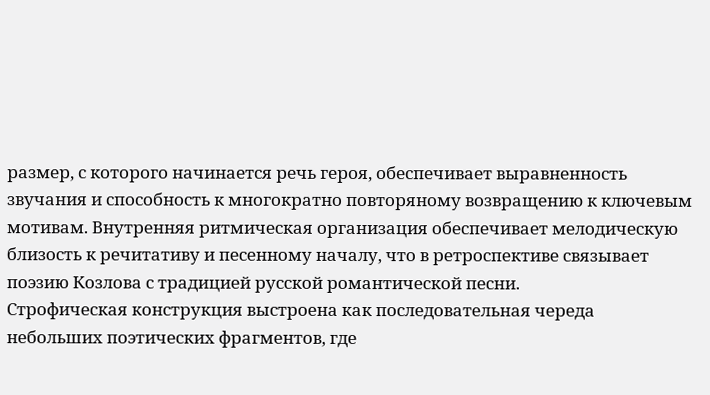размер, с которого начинается речь героя, обеспечивает выравненность звучания и способность к многократно повторяному возвращению к ключевым мотивам. Внутренняя ритмическая организация обеспечивает мелодическую близость к речитативу и песенному началу, что в ретроспективе связывает поэзию Козлова с традицией русской романтической песни.
Строфическая конструкция выстроена как последовательная череда небольших поэтических фрагментов, где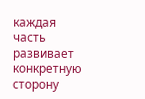каждая часть развивает конкретную сторону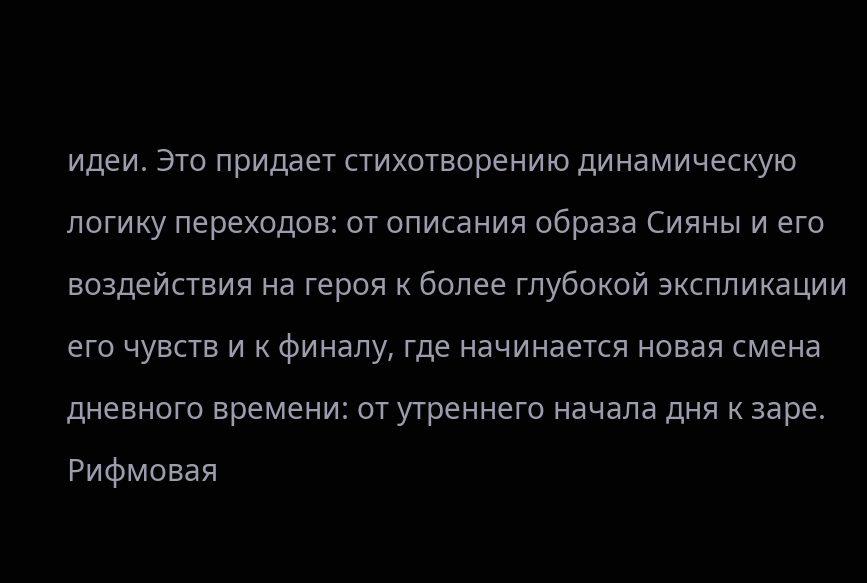идеи. Это придает стихотворению динамическую логику переходов: от описания образа Сияны и его воздействия на героя к более глубокой экспликации его чувств и к финалу, где начинается новая смена дневного времени: от утреннего начала дня к заре. Рифмовая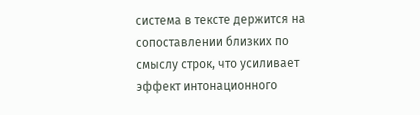система в тексте держится на сопоставлении близких по смыслу строк, что усиливает эффект интонационного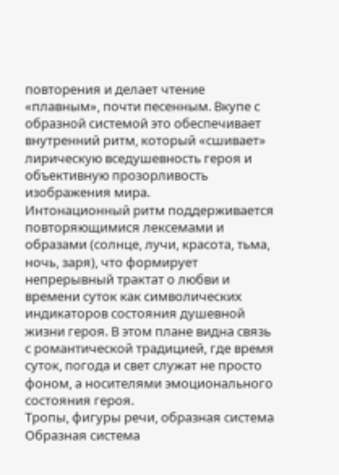повторения и делает чтение «плавным», почти песенным. Вкупе с образной системой это обеспечивает внутренний ритм, который «сшивает» лирическую вседушевность героя и объективную прозорливость изображения мира.
Интонационный ритм поддерживается повторяющимися лексемами и образами (солнце, лучи, красота, тьма, ночь, заря), что формирует непрерывный трактат о любви и времени суток как символических индикаторов состояния душевной жизни героя. В этом плане видна связь с романтической традицией, где время суток, погода и свет служат не просто фоном, а носителями эмоционального состояния героя.
Тропы, фигуры речи, образная система
Образная система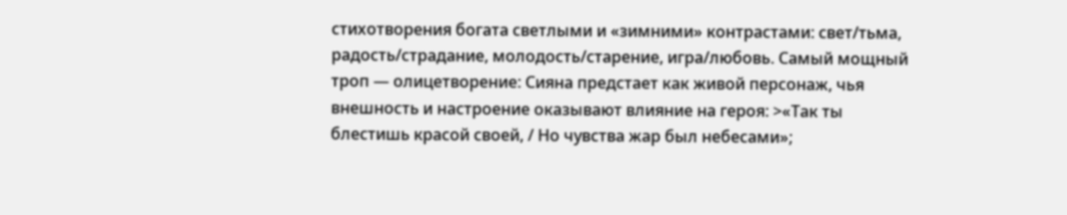стихотворения богата светлыми и «зимними» контрастами: свет/тьма, радость/страдание, молодость/старение, игра/любовь. Самый мощный троп — олицетворение: Сияна предстает как живой персонаж, чья внешность и настроение оказывают влияние на героя: >«Так ты блестишь красой своей, / Но чувства жар был небесами»;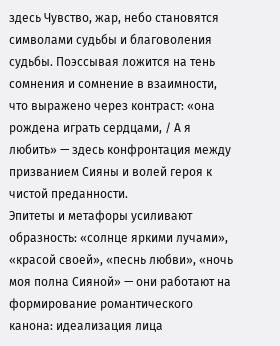здесь Чувство, жар, небо становятся символами судьбы и благоволения судьбы. Поэссывая ложится на тень сомнения и сомнение в взаимности, что выражено через контраст: «она рождена играть сердцами, / А я любить» — здесь конфронтация между призванием Сияны и волей героя к чистой преданности.
Эпитеты и метафоры усиливают образность: «солнце яркими лучами», «красой своей», «песнь любви», «ночь моя полна Сияной» — они работают на формирование романтического канона: идеализация лица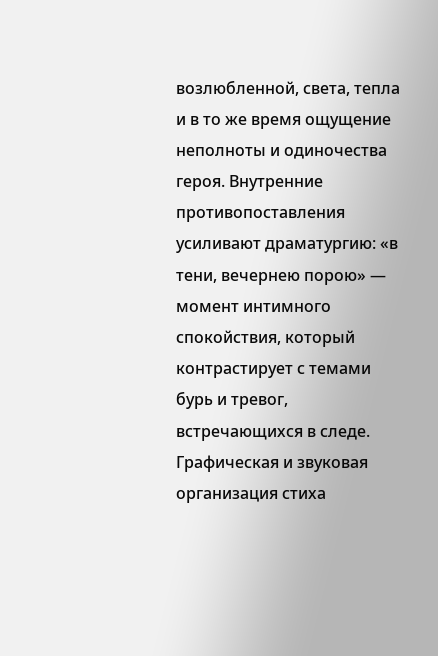возлюбленной, света, тепла и в то же время ощущение неполноты и одиночества героя. Внутренние противопоставления усиливают драматургию: «в тени, вечернею порою» — момент интимного спокойствия, который контрастирует с темами бурь и тревог, встречающихся в следе.
Графическая и звуковая организация стиха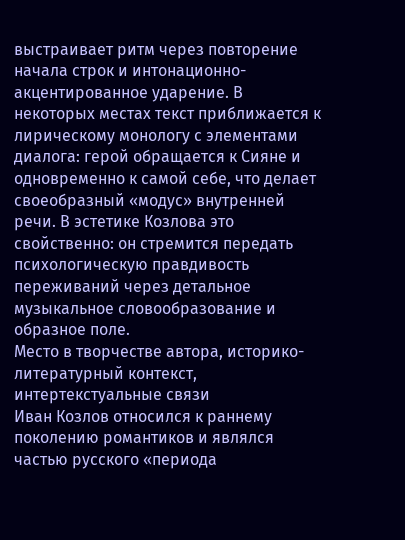выстраивает ритм через повторение начала строк и интонационно-акцентированное ударение. В некоторых местах текст приближается к лирическому монологу с элементами диалога: герой обращается к Сияне и одновременно к самой себе, что делает своеобразный «модус» внутренней речи. В эстетике Козлова это свойственно: он стремится передать психологическую правдивость переживаний через детальное музыкальное словообразование и образное поле.
Место в творчестве автора, историко-литературный контекст, интертекстуальные связи
Иван Козлов относился к раннему поколению романтиков и являлся частью русского «периода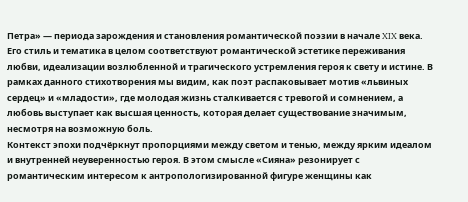Петра» — периода зарождения и становления романтической поэзии в начале XIX века. Его стиль и тематика в целом соответствуют романтической эстетике переживания любви, идеализации возлюбленной и трагического устремления героя к свету и истине. В рамках данного стихотворения мы видим, как поэт распаковывает мотив «львиных сердец» и «младости», где молодая жизнь сталкивается с тревогой и сомнением, а любовь выступает как высшая ценность, которая делает существование значимым, несмотря на возможную боль.
Контекст эпохи подчёркнут пропорциями между светом и тенью, между ярким идеалом и внутренней неуверенностью героя. В этом смысле «Сияна» резонирует с романтическим интересом к антропологизированной фигуре женщины как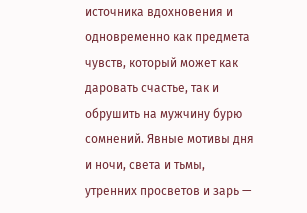источника вдохновения и одновременно как предмета чувств, который может как даровать счастье, так и обрушить на мужчину бурю сомнений. Явные мотивы дня и ночи, света и тьмы, утренних просветов и зарь —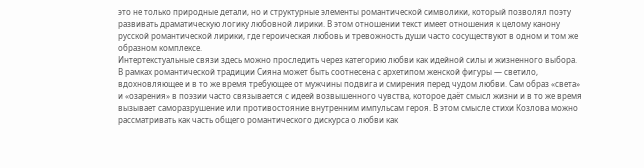это не только природные детали, но и структурные элементы романтической символики, который позволял поэту развивать драматическую логику любовной лирики. В этом отношении текст имеет отношения к целому канону русской романтической лирики, где героическая любовь и тревожность души часто сосуществуют в одном и том же образном комплексе.
Интертекстуальные связи здесь можно проследить через категорию любви как идейной силы и жизненного выбора. В рамках романтической традиции Сияна может быть соотнесена с архетипом женской фигуры — светило, вдохновляющее и в то же время требующее от мужчины подвига и смирения перед чудом любви. Сам образ «света» и «озарения» в поэзии часто связывается с идеей возвышенного чувства, которое даёт смысл жизни и в то же время вызывает саморазрушение или противостояние внутренним импульсам героя. В этом смысле стихи Козлова можно рассматривать как часть общего романтического дискурса о любви как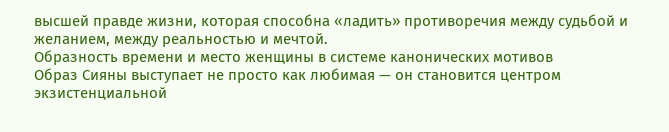высшей правде жизни, которая способна «ладить» противоречия между судьбой и желанием, между реальностью и мечтой.
Образность времени и место женщины в системе канонических мотивов
Образ Сияны выступает не просто как любимая — он становится центром экзистенциальной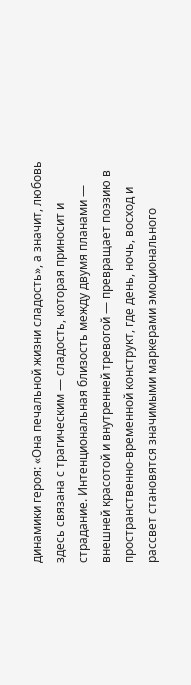динамики героя: «Она печальной жизни сладость», а значит, любовь здесь связана с трагическим — сладость, которая приносит и страдание. Интенциональная близость между двумя планами — внешней красотой и внутренней тревогой — превращает поэзию в пространственно-временной конструкт, где день, ночь, восход и рассвет становятся значимыми маркерами эмоционального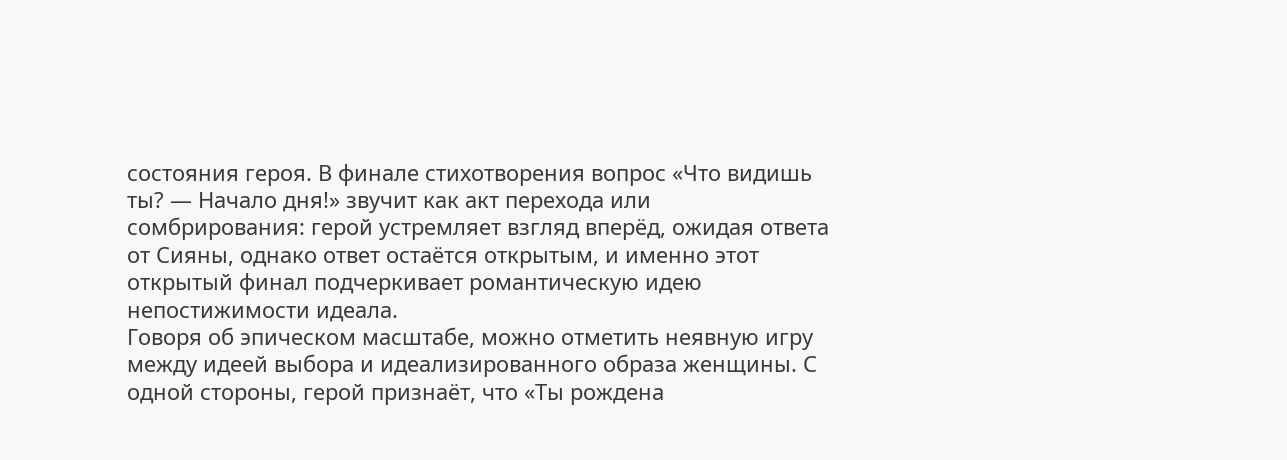состояния героя. В финале стихотворения вопрос «Что видишь ты? — Начало дня!» звучит как акт перехода или сомбрирования: герой устремляет взгляд вперёд, ожидая ответа от Сияны, однако ответ остаётся открытым, и именно этот открытый финал подчеркивает романтическую идею непостижимости идеала.
Говоря об эпическом масштабе, можно отметить неявную игру между идеей выбора и идеализированного образа женщины. С одной стороны, герой признаёт, что «Ты рожденa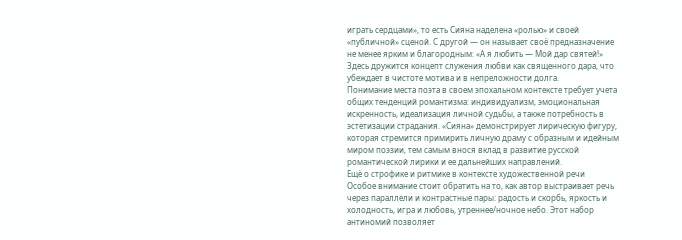играть сердцами», то есть Сияна наделена «ролью» и своей «публичной» сценой. С другой — он называет своё предназначение не менее ярким и благородным: «А я любить — Мой дар святей!» Здесь дружится концепт служения любви как священного дара, что убеждает в чистоте мотива и в непреложности долга.
Понимание места поэта в своем эпохальном контексте требует учета общих тенденций романтизма: индивидуализм, эмоциональная искренность, идеализация личной судьбы, а также потребность в эстетизации страдания. «Сияна» демонстрирует лирическую фигуру, которая стремится примирить личную драму с образным и идейным миром поэзии, тем самым внося вклад в развитие русской романтической лирики и ее дальнейших направлений.
Ещё о строфике и ритмике в контексте художественной речи
Особое внимание стоит обратить на то, как автор выстраивает речь через параллели и контрастные пары: радость и скорбь, яркость и холодность, игра и любовь, утреннее/ночное небо. Этот набор антиномий позволяет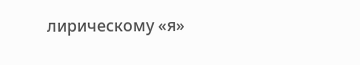лирическому «я»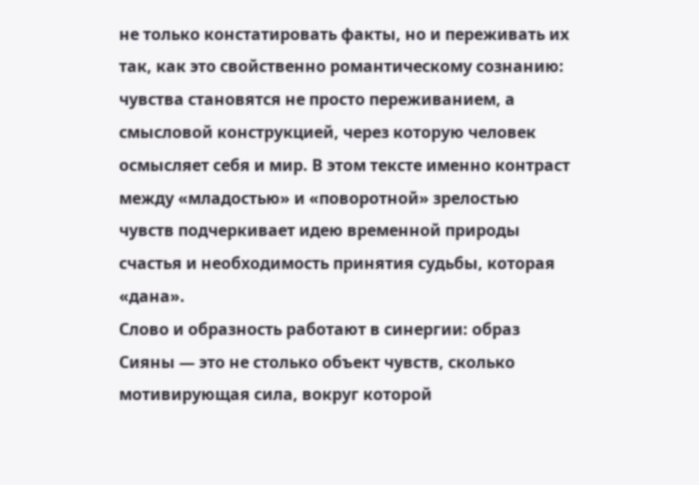не только констатировать факты, но и переживать их так, как это свойственно романтическому сознанию: чувства становятся не просто переживанием, а смысловой конструкцией, через которую человек осмысляет себя и мир. В этом тексте именно контраст между «младостью» и «поворотной» зрелостью чувств подчеркивает идею временной природы счастья и необходимость принятия судьбы, которая «дана».
Слово и образность работают в синергии: образ Сияны — это не столько объект чувств, сколько мотивирующая сила, вокруг которой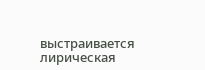выстраивается лирическая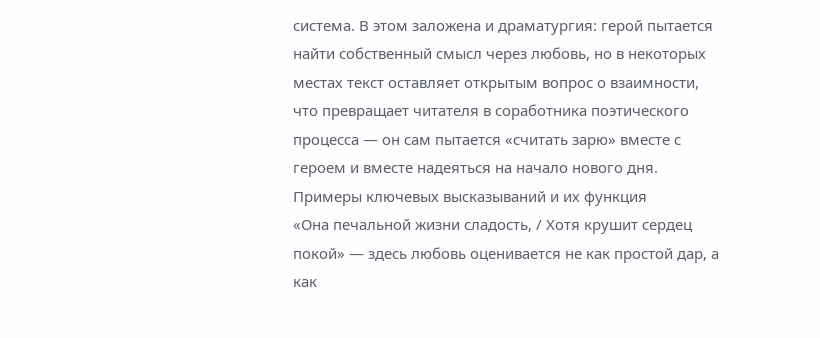система. В этом заложена и драматургия: герой пытается найти собственный смысл через любовь, но в некоторых местах текст оставляет открытым вопрос о взаимности, что превращает читателя в соработника поэтического процесса — он сам пытается «считать зарю» вместе с героем и вместе надеяться на начало нового дня.
Примеры ключевых высказываний и их функция
«Она печальной жизни сладость, / Хотя крушит сердец покой» — здесь любовь оценивается не как простой дар, а как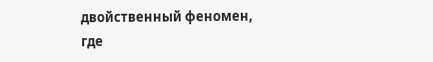двойственный феномен, где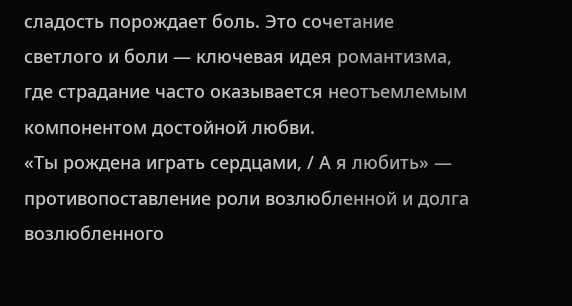сладость порождает боль. Это сочетание светлого и боли — ключевая идея романтизма, где страдание часто оказывается неотъемлемым компонентом достойной любви.
«Ты рождена играть сердцами, / А я любить» — противопоставление роли возлюбленной и долга возлюбленного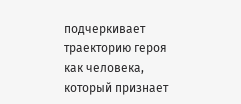подчеркивает траекторию героя как человека, который признает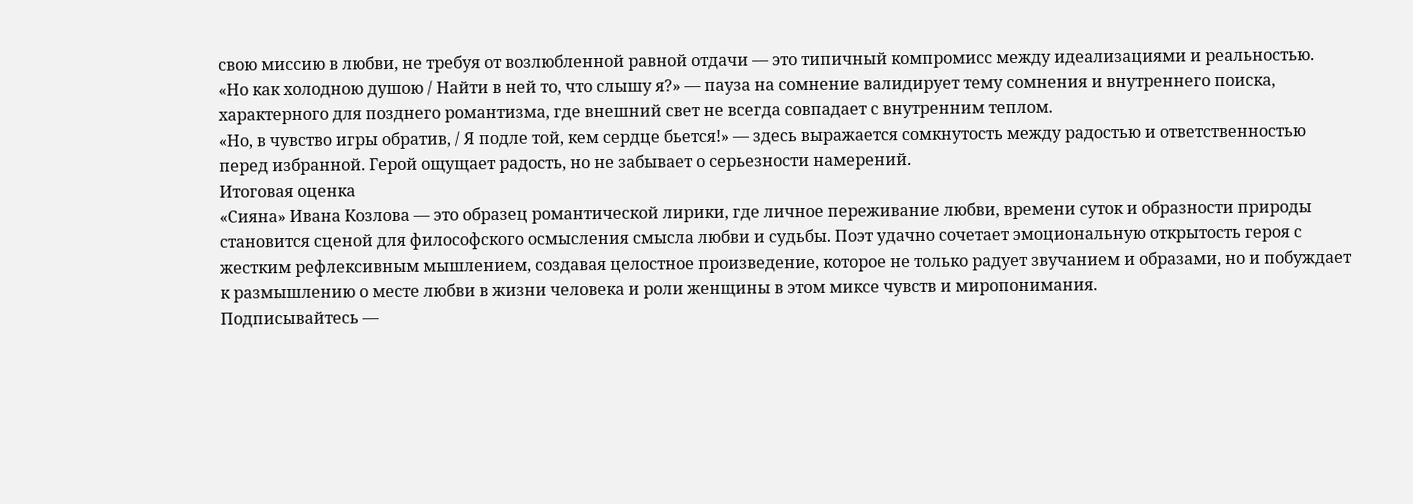свою миссию в любви, не требуя от возлюбленной равной отдачи — это типичный компромисс между идеализациями и реальностью.
«Но как холодною душою / Найти в ней то, что слышу я?» — пауза на сомнение валидирует тему сомнения и внутреннего поиска, характерного для позднего романтизма, где внешний свет не всегда совпадает с внутренним теплом.
«Но, в чувство игры обратив, / Я подле той, кем сердце бьется!» — здесь выражается сомкнутость между радостью и ответственностью перед избранной. Герой ощущает радость, но не забывает о серьезности намерений.
Итоговая оценка
«Сияна» Ивана Козлова — это образец романтической лирики, где личное переживание любви, времени суток и образности природы становится сценой для философского осмысления смысла любви и судьбы. Поэт удачно сочетает эмоциональную открытость героя с жестким рефлексивным мышлением, создавая целостное произведение, которое не только радует звучанием и образами, но и побуждает к размышлению о месте любви в жизни человека и роли женщины в этом миксе чувств и миропонимания.
Подписывайтесь —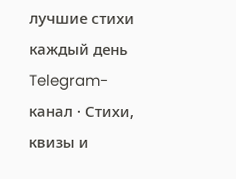лучшие стихи каждый день
Telegram-канал · Стихи, квизы и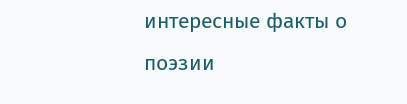интересные факты о поэзии